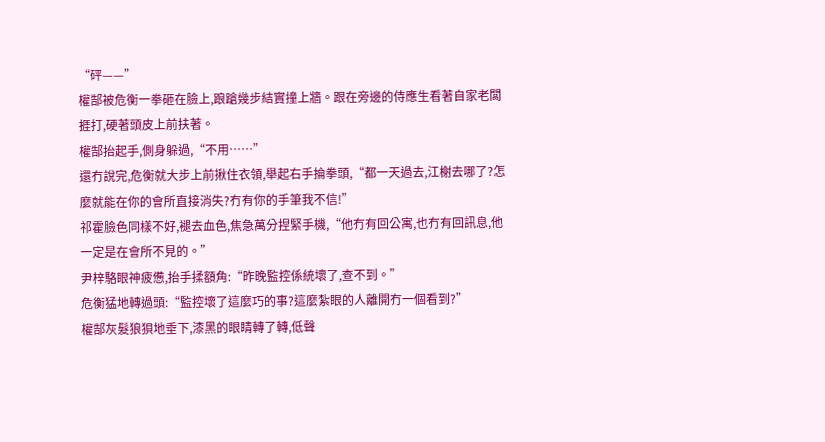“砰——”
權郜被危衡一拳砸在臉上,踉蹌幾步結實撞上牆。跟在旁邊的侍應生看著自家老闆捱打,硬著頭皮上前扶著。
權郜抬起手,側身躲過,“不用……”
還冇說完,危衡就大步上前揪住衣領,舉起右手掄拳頭,“都一天過去,江榭去哪了?怎麼就能在你的會所直接消失?冇有你的手筆我不信!”
祁霍臉色同樣不好,褪去血色,焦急萬分捏緊手機,“他冇有回公寓,也冇有回訊息,他一定是在會所不見的。”
尹梓駱眼神疲憊,抬手揉額角:“昨晚監控係統壞了,查不到。”
危衡猛地轉過頭:“監控壞了這麼巧的事?這麼紮眼的人離開冇一個看到?”
權郜灰髮狼狽地垂下,漆黑的眼睛轉了轉,低聲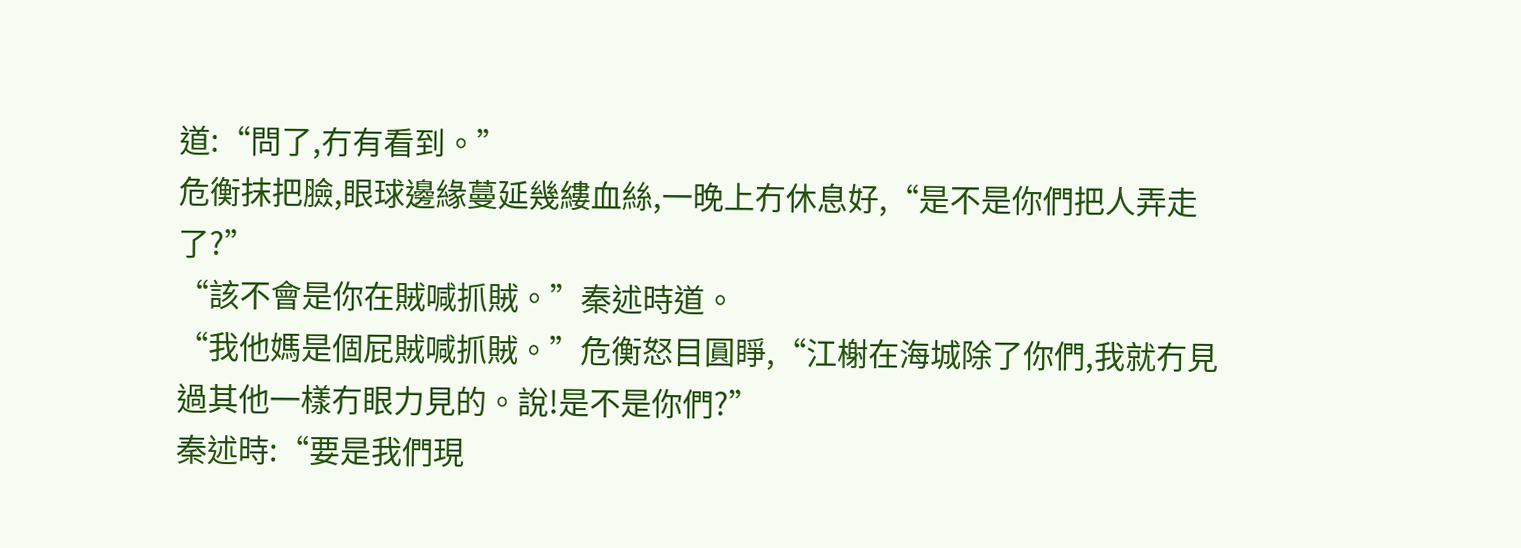道:“問了,冇有看到。”
危衡抹把臉,眼球邊緣蔓延幾縷血絲,一晚上冇休息好,“是不是你們把人弄走了?”
“該不會是你在賊喊抓賊。”秦述時道。
“我他媽是個屁賊喊抓賊。”危衡怒目圓睜,“江榭在海城除了你們,我就冇見過其他一樣冇眼力見的。說!是不是你們?”
秦述時:“要是我們現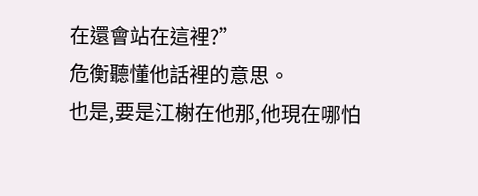在還會站在這裡?”
危衡聽懂他話裡的意思。
也是,要是江榭在他那,他現在哪怕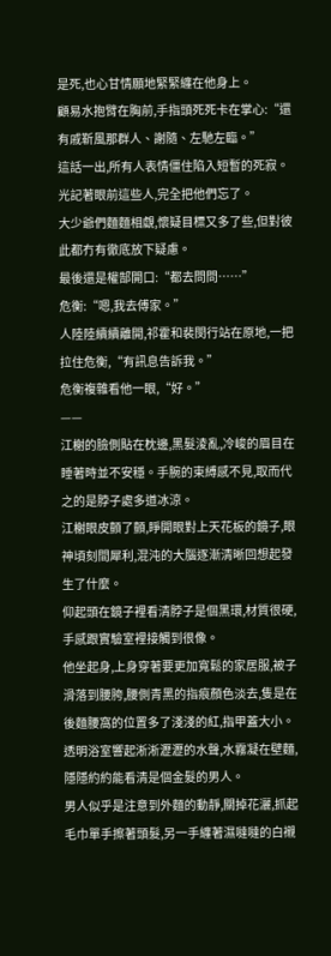是死,也心甘情願地緊緊纏在他身上。
顧易水抱臂在胸前,手指頭死死卡在掌心:“還有戚靳風那群人、謝隨、左馳左臨。”
這話一出,所有人表情僵住陷入短暫的死寂。光記著眼前這些人,完全把他們忘了。
大少爺們麵麵相覷,懷疑目標又多了些,但對彼此都冇有徹底放下疑慮。
最後還是權郜開口:“都去問問……”
危衡:“嗯,我去傅家。”
人陸陸續續離開,祁霍和裴閔行站在原地,一把拉住危衡,“有訊息告訴我。”
危衡複雜看他一眼,“好。”
——
江榭的臉側貼在枕邊,黑髮淩亂,冷峻的眉目在睡著時並不安穩。手腕的束縛感不見,取而代之的是脖子處多道冰涼。
江榭眼皮顫了顫,睜開眼對上天花板的鏡子,眼神頃刻間犀利,混沌的大腦逐漸清晰回想起發生了什麼。
仰起頭在鏡子裡看清脖子是個黑環,材質很硬,手感跟實驗室裡接觸到很像。
他坐起身,上身穿著要更加寬鬆的家居服,被子滑落到腰胯,腰側青黑的指痕顏色淡去,隻是在後麵腰窩的位置多了淺淺的紅,指甲蓋大小。
透明浴室響起淅淅瀝瀝的水聲,水霧凝在壁麵,隱隱約約能看清是個金髮的男人。
男人似乎是注意到外麵的動靜,關掉花灑,抓起毛巾單手擦著頭髮,另一手纏著濕噠噠的白襯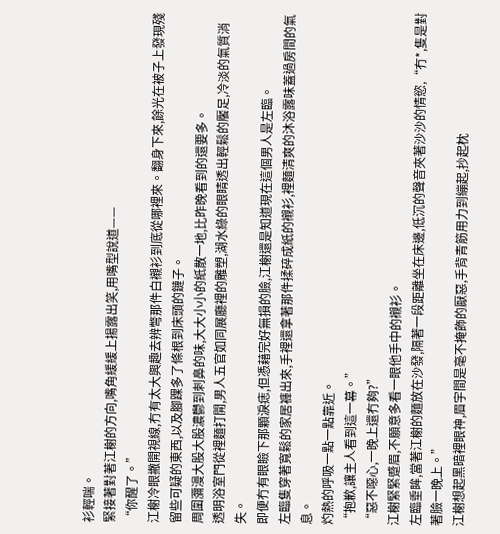衫輕喘。
緊接著對著江榭的方向,嘴角緩緩上揚露出笑,用嘴型說道——
“你醒了。”
江榭冷眼撇開視線,冇有太大興趣去辨彆那件白襯衫到底從哪裡來。翻身下來,餘光在被子上發現殘留些可疑的東西,以及腳踝多了條根到床頭的鏈子。
周圍瀰漫大股大股濃鬱到刺鼻的味,大大小小的紙散一地,比昨晚看到的還要多。
透明浴室門從裡麵打開,男人五官如同展廳裡的雕塑,湖水綠的眼睛透出輕鬆的饜足,冷淡的氣質消失。
即便冇有眼瞼下那顆淚痣,但憑藉完好無損的臉,江榭還是知道現在這個男人是左臨。
左臨隻穿著寬鬆的家居褲出來,手裡還拿著那件揉碎成紙的襯衫,裡麵清爽的沐浴露味蓋過房間的氣息。
灼熱的呼吸一點一點靠近。
“抱歉,讓主人看到這一幕。”
“惡不噁心,一晚上還冇夠?”
江榭緊緊蹙眉,不願意多看一眼他手中的襯衫。
左臨垂眸,當著江榭的麵放在沙發,隔著一段距離坐在床邊,低沉的聲音夾著沙沙的情慾,“冇*,隻是對著臉一晚上。”
江榭想起黑暗裡眼神,眉宇間是毫不掩飾的厭惡,手背青筋用力到繃起,抄起枕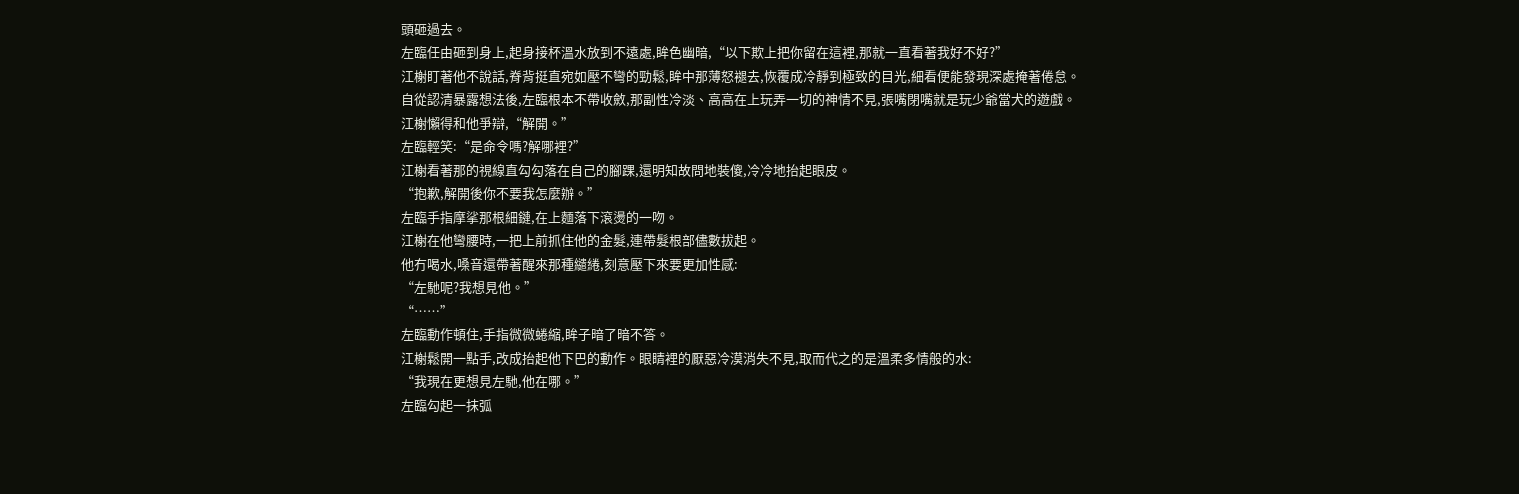頭砸過去。
左臨任由砸到身上,起身接杯溫水放到不遠處,眸色幽暗,“以下欺上把你留在這裡,那就一直看著我好不好?”
江榭盯著他不說話,脊背挺直宛如壓不彎的勁鬆,眸中那薄怒褪去,恢覆成冷靜到極致的目光,細看便能發現深處掩著倦怠。
自從認清暴露想法後,左臨根本不帶收斂,那副性冷淡、高高在上玩弄一切的神情不見,張嘴閉嘴就是玩少爺當犬的遊戲。
江榭懶得和他爭辯,“解開。”
左臨輕笑:“是命令嗎?解哪裡?”
江榭看著那的視線直勾勾落在自己的腳踝,還明知故問地裝傻,冷冷地抬起眼皮。
“抱歉,解開後你不要我怎麼辦。”
左臨手指摩挲那根細鏈,在上麵落下滾燙的一吻。
江榭在他彎腰時,一把上前抓住他的金髮,連帶髮根部儘數拔起。
他冇喝水,嗓音還帶著醒來那種繾綣,刻意壓下來要更加性感:
“左馳呢?我想見他。”
“……”
左臨動作頓住,手指微微蜷縮,眸子暗了暗不答。
江榭鬆開一點手,改成抬起他下巴的動作。眼睛裡的厭惡冷漠消失不見,取而代之的是溫柔多情般的水:
“我現在更想見左馳,他在哪。”
左臨勾起一抹弧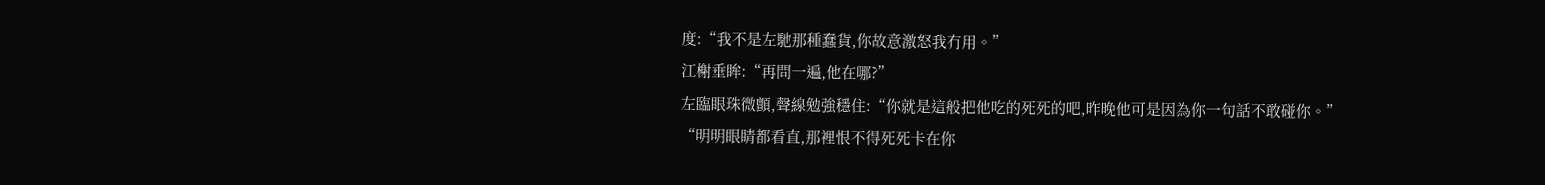度:“我不是左馳那種蠢貨,你故意激怒我冇用。”
江榭垂眸:“再問一遍,他在哪?”
左臨眼珠微顫,聲線勉強穩住:“你就是這般把他吃的死死的吧,昨晚他可是因為你一句話不敢碰你。”
“明明眼睛都看直,那裡恨不得死死卡在你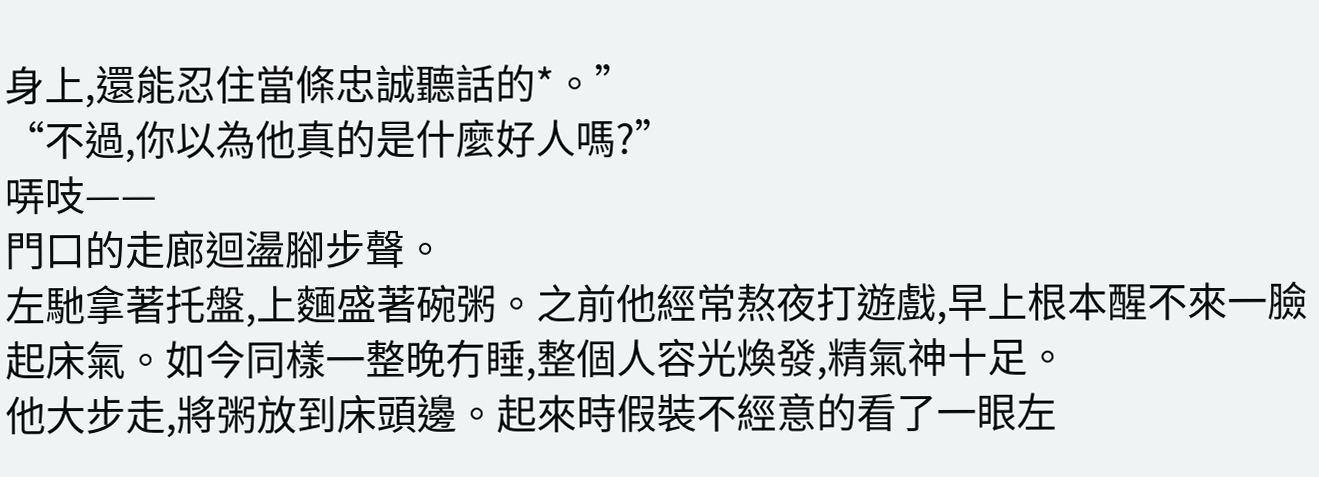身上,還能忍住當條忠誠聽話的*。”
“不過,你以為他真的是什麼好人嗎?”
哢吱——
門口的走廊迴盪腳步聲。
左馳拿著托盤,上麵盛著碗粥。之前他經常熬夜打遊戲,早上根本醒不來一臉起床氣。如今同樣一整晚冇睡,整個人容光煥發,精氣神十足。
他大步走,將粥放到床頭邊。起來時假裝不經意的看了一眼左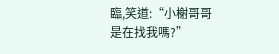臨,笑道:“小榭哥哥是在找我嗎?”